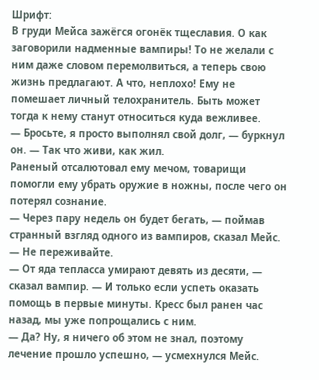Шрифт:
В груди Мейса зажёгся огонёк тщеславия. О как заговорили надменные вампиры! То не желали с ним даже словом перемолвиться, а теперь свою жизнь предлагают. А что, неплохо! Ему не помешает личный телохранитель. Быть может тогда к нему станут относиться куда вежливее.
— Бросьте, я просто выполнял свой долг, — буркнул он. — Так что живи, как жил.
Раненый отсалютовал ему мечом, товарищи помогли ему убрать оружие в ножны, после чего он потерял сознание.
— Через пару недель он будет бегать, — поймав странный взгляд одного из вампиров, сказал Мейс. — Не переживайте.
— От яда тепласса умирают девять из десяти, — сказал вампир. — И только если успеть оказать помощь в первые минуты. Кресс был ранен час назад, мы уже попрощались с ним.
— Да? Ну, я ничего об этом не знал, поэтому лечение прошло успешно, — усмехнулся Мейс.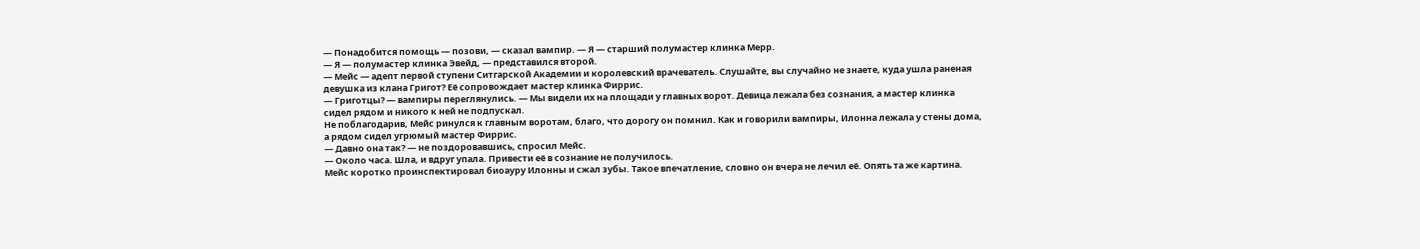— Понадобится помощь — позови, — сказал вампир. — Я — старший полумастер клинка Мерр.
— Я — полумастер клинка Эвейд, — представился второй.
— Мейс — адепт первой ступени Ситгарской Академии и королевский врачеватель. Слушайте, вы случайно не знаете, куда ушла раненая девушка из клана Григот? Её сопровождает мастер клинка Фиррис.
— Григотцы? — вампиры переглянулись. — Мы видели их на площади у главных ворот. Девица лежала без сознания, а мастер клинка сидел рядом и никого к ней не подпускал.
Не поблагодарив, Мейс ринулся к главным воротам, благо, что дорогу он помнил. Как и говорили вампиры, Илонна лежала у стены дома, а рядом сидел угрюмый мастер Фиррис.
— Давно она так? — не поздоровавшись, спросил Мейс.
— Около часа. Шла, и вдруг упала. Привести её в сознание не получилось.
Мейс коротко проинспектировал биоауру Илонны и сжал зубы. Такое впечатление, словно он вчера не лечил её. Опять та же картина.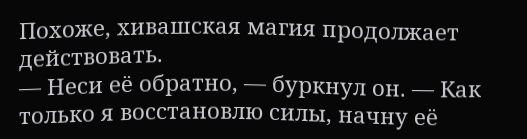Похоже, хивашская магия продолжает действовать.
— Неси её обратно, — буркнул он. — Как только я восстановлю силы, начну её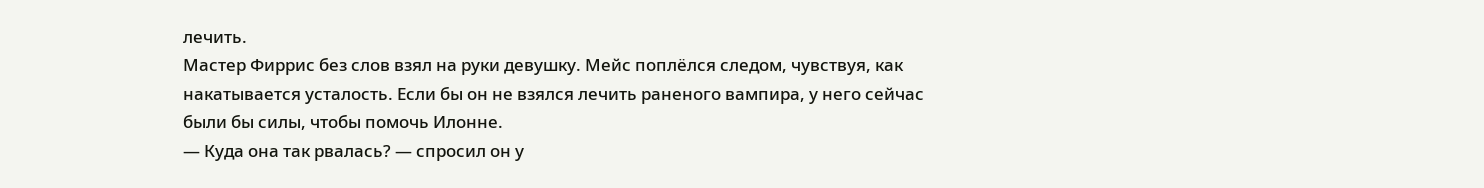лечить.
Мастер Фиррис без слов взял на руки девушку. Мейс поплёлся следом, чувствуя, как накатывается усталость. Если бы он не взялся лечить раненого вампира, у него сейчас были бы силы, чтобы помочь Илонне.
— Куда она так рвалась? — спросил он у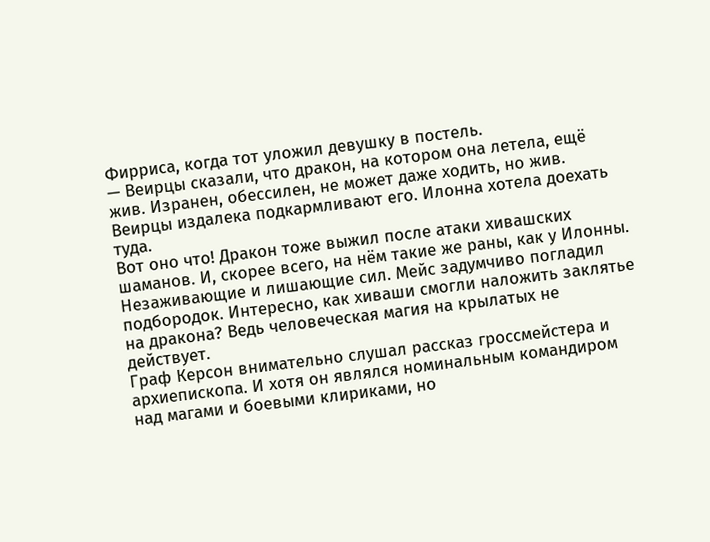Фирриса, когда тот уложил девушку в постель.
— Веирцы сказали, что дракон, на котором она летела, ещё жив. Изранен, обессилен, не может даже ходить, но жив. Веирцы издалека подкармливают его. Илонна хотела доехать туда.
Вот оно что! Дракон тоже выжил после атаки хивашских шаманов. И, скорее всего, на нём такие же раны, как у Илонны. Незаживающие и лишающие сил. Мейс задумчиво погладил подбородок. Интересно, как хиваши смогли наложить заклятье на дракона? Ведь человеческая магия на крылатых не действует.
Граф Керсон внимательно слушал рассказ гроссмейстера и архиепископа. И хотя он являлся номинальным командиром над магами и боевыми клириками, но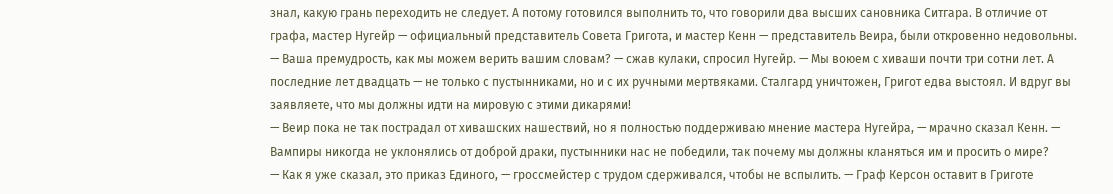знал, какую грань переходить не следует. А потому готовился выполнить то, что говорили два высших сановника Ситгара. В отличие от графа, мастер Нугейр — официальный представитель Совета Григота, и мастер Кенн — представитель Веира, были откровенно недовольны.
— Ваша премудрость, как мы можем верить вашим словам? — сжав кулаки, спросил Нугейр. — Мы воюем с хиваши почти три сотни лет. А последние лет двадцать — не только с пустынниками, но и с их ручными мертвяками. Сталгард уничтожен, Григот едва выстоял. И вдруг вы заявляете, что мы должны идти на мировую с этими дикарями!
— Веир пока не так пострадал от хивашских нашествий, но я полностью поддерживаю мнение мастера Нугейра, — мрачно сказал Кенн. — Вампиры никогда не уклонялись от доброй драки, пустынники нас не победили, так почему мы должны кланяться им и просить о мире?
— Как я уже сказал, это приказ Единого, — гроссмейстер с трудом сдерживался, чтобы не вспылить. — Граф Керсон оставит в Григоте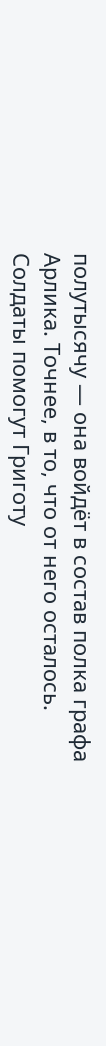полутысячу — она войдёт в состав полка графа Арлика. Точнее, в то, что от него осталось. Солдаты помогут Григоту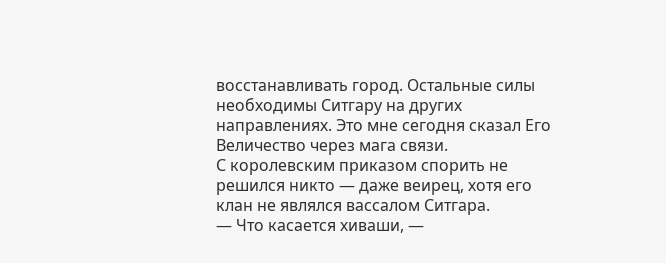восстанавливать город. Остальные силы необходимы Ситгару на других направлениях. Это мне сегодня сказал Его Величество через мага связи.
С королевским приказом спорить не решился никто — даже веирец, хотя его клан не являлся вассалом Ситгара.
— Что касается хиваши, —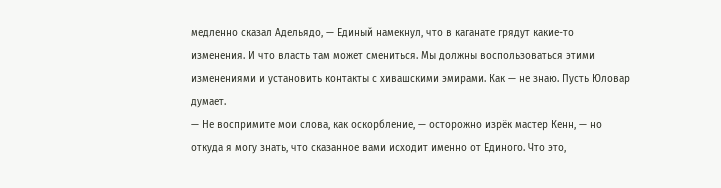медленно сказал Адельядо, — Единый намекнул, что в каганате грядут какие-то изменения. И что власть там может смениться. Мы должны воспользоваться этими изменениями и установить контакты с хивашскими эмирами. Как — не знаю. Пусть Юловар думает.
— Не воспримите мои слова, как оскорбление, — осторожно изрёк мастер Кенн, — но откуда я могу знать, что сказанное вами исходит именно от Единого. Что это,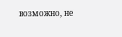возможно, не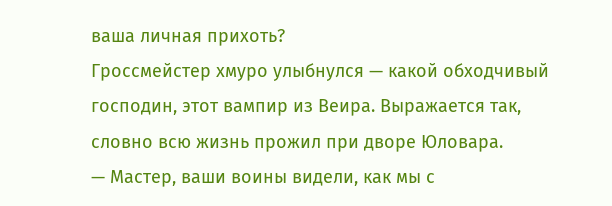ваша личная прихоть?
Гроссмейстер хмуро улыбнулся — какой обходчивый господин, этот вампир из Веира. Выражается так, словно всю жизнь прожил при дворе Юловара.
— Мастер, ваши воины видели, как мы с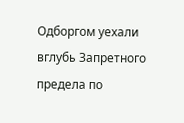Одборгом уехали вглубь Запретного предела по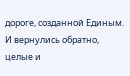дороге, созданной Единым. И вернулись обратно, целые и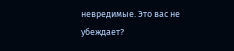невредимые. Это вас не убеждает?